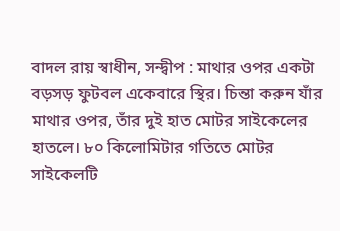বাদল রায় স্বাধীন, সন্দ্বীপ : মাথার ওপর একটা বড়সড় ফুটবল একেবারে স্থির। চিন্তা করুন যাঁর মাথার ওপর, তাঁর দুই হাত মোটর সাইকেলের হাতলে। ৮০ কিলোমিটার গতিতে মোটর সাইকেলটি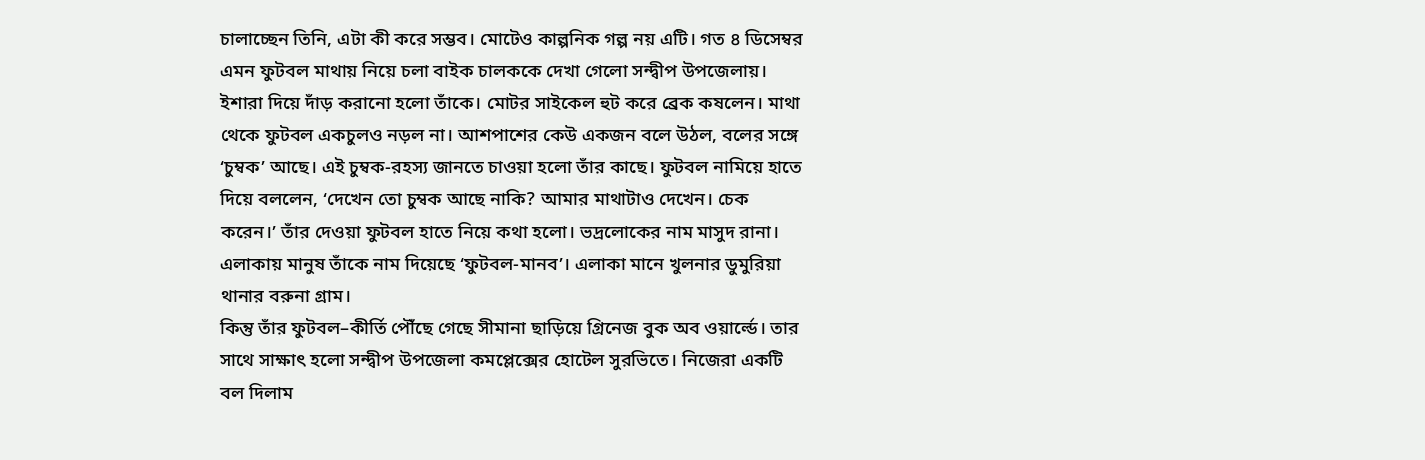চালাচ্ছেন তিনি, এটা কী করে সম্ভব। মোটেও কাল্পনিক গল্প নয় এটি। গত ৪ ডিসেম্বর এমন ফুটবল মাথায় নিয়ে চলা বাইক চালককে দেখা গেলো সন্দ্বীপ উপজেলায়।
ইশারা দিয়ে দাঁড় করানো হলো তাঁকে। মোটর সাইকেল হুট করে ব্রেক কষলেন। মাথা থেকে ফুটবল একচুলও নড়ল না। আশপাশের কেউ একজন বলে উঠল, বলের সঙ্গে ‘চুম্বক’ আছে। এই চুম্বক-রহস্য জানতে চাওয়া হলো তাঁর কাছে। ফুটবল নামিয়ে হাতে দিয়ে বললেন, ‘দেখেন তো চুম্বক আছে নাকি? আমার মাথাটাও দেখেন। চেক করেন।’ তাঁর দেওয়া ফুটবল হাতে নিয়ে কথা হলো। ভদ্রলোকের নাম মাসুদ রানা। এলাকায় মানুষ তাঁকে নাম দিয়েছে ‘ফুটবল-মানব’। এলাকা মানে খুলনার ডুমুরিয়া থানার বরুনা গ্রাম।
কিন্তু তাঁর ফুটবল–কীর্তি পৌঁছে গেছে সীমানা ছাড়িয়ে গ্রিনেজ বুক অব ওয়ার্ল্ডে। তার সাথে সাক্ষাৎ হলো সন্দ্বীপ উপজেলা কমপ্লেক্সের হোটেল সুরভিতে। নিজেরা একটি বল দিলাম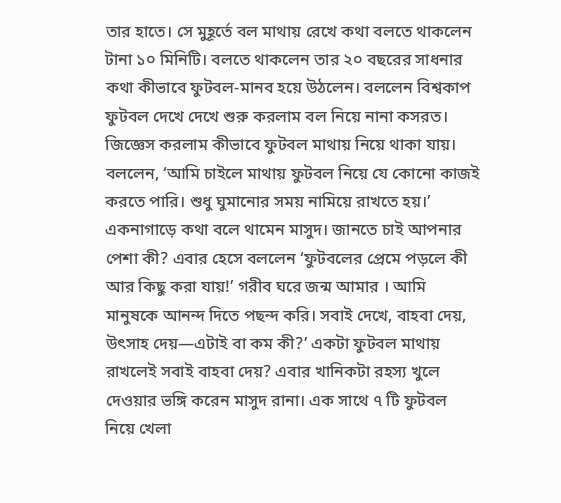তার হাতে। সে মুহূর্তে বল মাথায় রেখে কথা বলতে থাকলেন টানা ১০ মিনিটি। বলতে থাকলেন তার ২০ বছরের সাধনার কথা কীভাবে ফুটবল-মানব হয়ে উঠলেন। বললেন বিশ্বকাপ ফুটবল দেখে দেখে শুরু করলাম বল নিয়ে নানা কসরত।
জিজ্ঞেস করলাম কীভাবে ফুটবল মাথায় নিয়ে থাকা যায়। বললেন, ‘আমি চাইলে মাথায় ফুটবল নিয়ে যে কোনো কাজই করতে পারি। শুধু ঘুমানোর সময় নামিয়ে রাখতে হয়।’ একনাগাড়ে কথা বলে থামেন মাসুদ। জানতে চাই আপনার পেশা কী? এবার হেসে বললেন ‘ফুটবলের প্রেমে পড়লে কী আর কিছু করা যায়!’ গরীব ঘরে জন্ম আমার । আমি মানুষকে আনন্দ দিতে পছন্দ করি। সবাই দেখে, বাহবা দেয়, উৎসাহ দেয়—এটাই বা কম কী?’ একটা ফুটবল মাথায় রাখলেই সবাই বাহবা দেয়? এবার খানিকটা রহস্য খুলে দেওয়ার ভঙ্গি করেন মাসুদ রানা। এক সাথে ৭ টি ফুটবল নিয়ে খেলা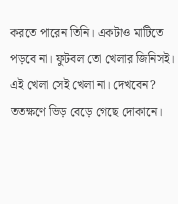করতে পারেন তিনি। একটাও মাটিতে পড়বে না। ফুটবল তো খেলার জিনিসই। এই খেলা সেই খেলা না। দেখবেন? ততক্ষণে ভিড় বেড়ে গেছে দোকানে।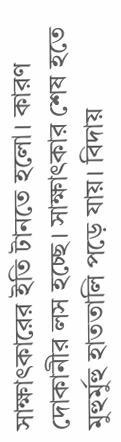সাক্ষাৎকারের ইতি টানতে হলো। কারণ দোকানীর লস হচ্ছে। সাক্ষাৎকার শেষ হতে মুহুর্মুহু হাততালি পড়ে যায়। বিদায়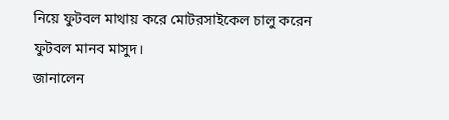নিয়ে ফুটবল মাথায় করে মোটরসাইকেল চালু করেন ফুটবল মানব মাসুদ।
জানালেন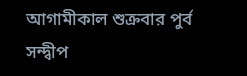আগামীকাল শুক্রবার পুর্ব সন্দ্বীপ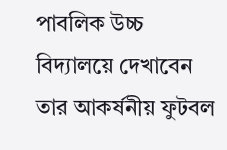পাবলিক উচ্চ বিদ্যালয়ে দেখাবেন তার আকর্ষনীয় ফুটবল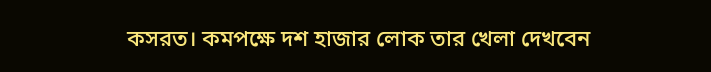কসরত। কমপক্ষে দশ হাজার লোক তার খেলা দেখবেন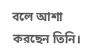বলে আশা করছেন তিনি।